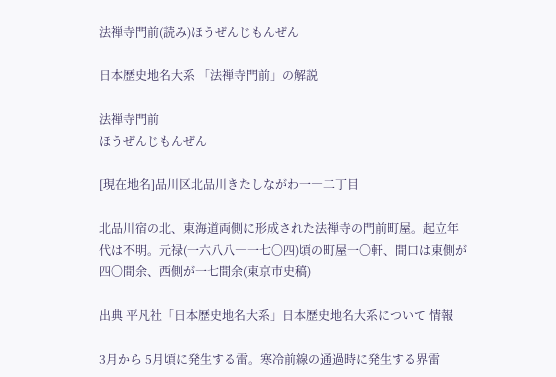法禅寺門前(読み)ほうぜんじもんぜん

日本歴史地名大系 「法禅寺門前」の解説

法禅寺門前
ほうぜんじもんぜん

[現在地名]品川区北品川きたしながわ一―二丁目

北品川宿の北、東海道両側に形成された法禅寺の門前町屋。起立年代は不明。元禄(一六八八―一七〇四)頃の町屋一〇軒、間口は東側が四〇間余、西側が一七間余(東京市史稿)

出典 平凡社「日本歴史地名大系」日本歴史地名大系について 情報

3月から 5月頃に発生する雷。寒冷前線の通過時に発生する界雷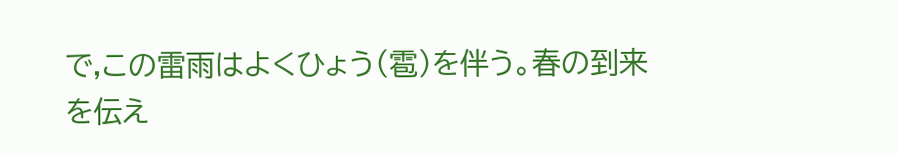で,この雷雨はよくひょう(雹)を伴う。春の到来を伝え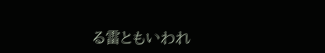る雷ともいわれ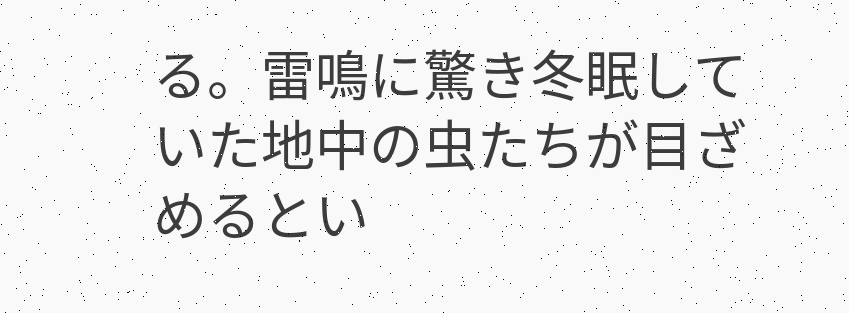る。雷鳴に驚き冬眠していた地中の虫たちが目ざめるとい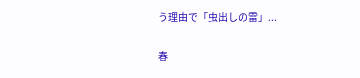う理由で「虫出しの雷」...

春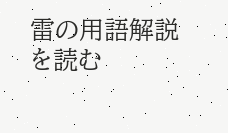雷の用語解説を読む